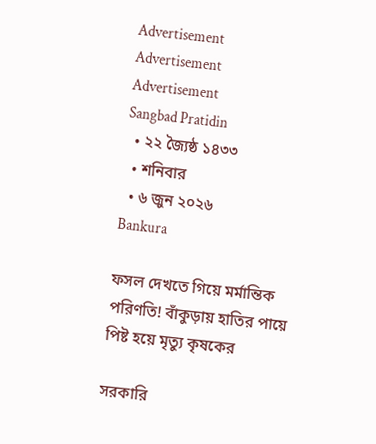Advertisement
Advertisement
Advertisement
Sangbad Pratidin
  • ২২ জ্যৈষ্ঠ ১৪৩৩
  • শনিবার
  • ৬ জুন ২০২৬
Bankura

ফসল দেখতে গিয়ে মর্মান্তিক পরিণতি! বাঁকুড়ায় হাতির পায়ে পিষ্ট হয়ে মৃত্যু কৃষকের

সরকারি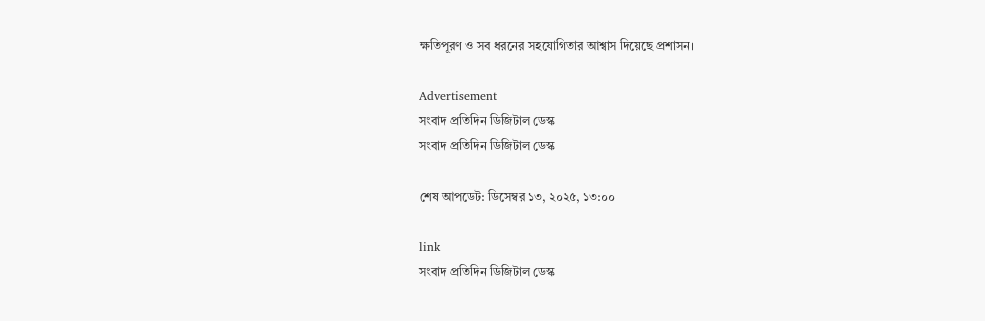ক্ষতিপূরণ ও সব ধরনের সহযোগিতার আশ্বাস দিয়েছে প্রশাসন।

Advertisement
সংবাদ প্রতিদিন ডিজিটাল ডেস্ক
সংবাদ প্রতিদিন ডিজিটাল ডেস্ক

শেষ আপডেট: ডিসেম্বর ১৩, ২০২৫, ১৩:০০

link
সংবাদ প্রতিদিন ডিজিটাল ডেস্ক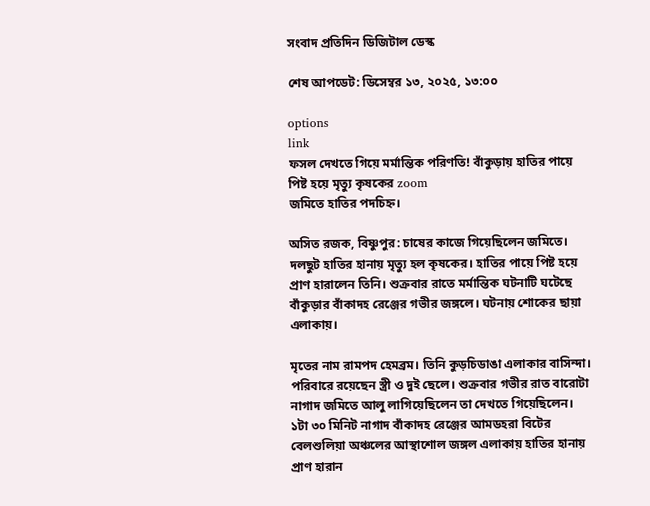সংবাদ প্রতিদিন ডিজিটাল ডেস্ক

শেষ আপডেট: ডিসেম্বর ১৩, ২০২৫, ১৩:০০

options
link
ফসল দেখতে গিয়ে মর্মান্তিক পরিণতি! বাঁকুড়ায় হাতির পায়ে পিষ্ট হয়ে মৃত্যু কৃষকের zoom
জমিতে হাতির পদচিহ্ন।

অসিত রজক, বিষ্ণুপুর: চাষের কাজে গিয়েছিলেন জমিতে। দলছুট হাতির হানায় মৃত্যু হল কৃষকের। হাতির পায়ে পিষ্ট হয়ে প্রাণ হারালেন তিনি। শুক্রবার রাতে মর্মান্তিক ঘটনাটি ঘটেছে বাঁকুড়ার বাঁকাদহ রেঞ্জের গভীর জঙ্গলে। ঘটনায় শোকের ছায়া এলাকায়।

মৃতের নাম রামপদ হেমব্রম। তিনি কুড়চিডাঙা এলাকার বাসিন্দা। পরিবারে রয়েছেন স্ত্রী ও দুই ছেলে। শুক্রবার গভীর রাত বারোটা নাগাদ জমিতে আলু লাগিয়েছিলেন তা দেখতে গিয়েছিলেন। ১টা ৩০ মিনিট নাগাদ বাঁকাদহ রেঞ্জের আমডহরা বিটের বেলশুলিয়া অঞ্চলের আস্থাশোল জঙ্গল এলাকায় হাতির হানায় প্রাণ হারান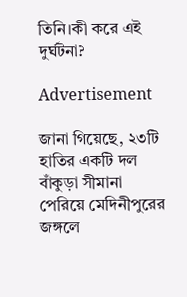তিনি।কী করে এই দুর্ঘটনা?

Advertisement

জানা গিয়েছে, ২৩টি হাতির একটি দল বাঁকুড়া সীমানা পেরিয়ে মেদিনীপুরের জঙ্গলে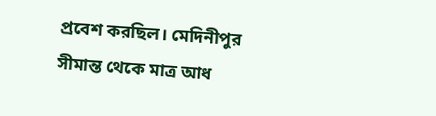প্রবেশ করছিল। মেদিনীপুর সীমান্ত থেকে মাত্র আধ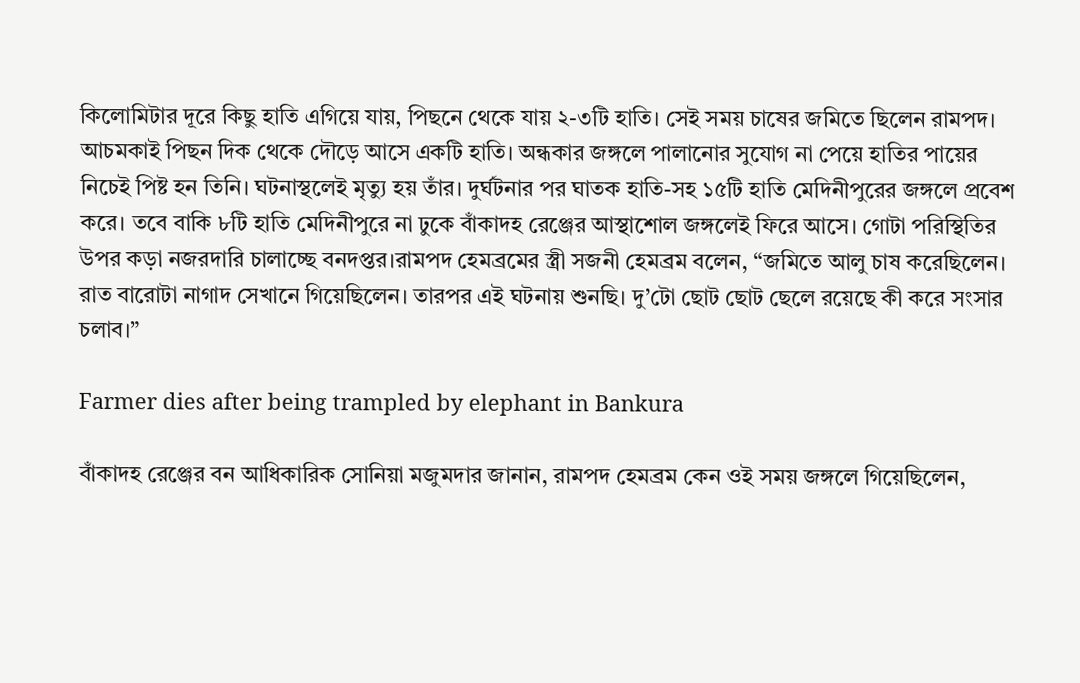কিলোমিটার দূরে কিছু হাতি এগিয়ে যায়, পিছনে থেকে যায় ২-৩টি হাতি। সেই সময় চাষের জমিতে ছিলেন রামপদ। আচমকাই পিছন দিক থেকে দৌড়ে আসে একটি হাতি। অন্ধকার জঙ্গলে পালানোর সুযোগ না পেয়ে হাতির পায়ের নিচেই পিষ্ট হন তিনি। ঘটনাস্থলেই মৃত্যু হয় তাঁর। দুর্ঘটনার পর ঘাতক হাতি-সহ ১৫টি হাতি মেদিনীপুরের জঙ্গলে প্রবেশ করে। তবে বাকি ৮টি হাতি মেদিনীপুরে না ঢুকে বাঁকাদহ রেঞ্জের আস্থাশোল জঙ্গলেই ফিরে আসে। গোটা পরিস্থিতির উপর কড়া নজরদারি চালাচ্ছে বনদপ্তর।রামপদ হেমব্রমের স্ত্রী সজনী হেমব্রম বলেন, “জমিতে আলু চাষ করেছিলেন। রাত বারোটা নাগাদ সেখানে গিয়েছিলেন। তারপর এই ঘটনায় শুনছি। দু’টো ছোট ছোট ছেলে রয়েছে কী করে সংসার চলাব।”

Farmer dies after being trampled by elephant in Bankura

বাঁকাদহ রেঞ্জের বন আধিকারিক সোনিয়া মজুমদার জানান, রামপদ হেমব্রম কেন ওই সময় জঙ্গলে গিয়েছিলেন,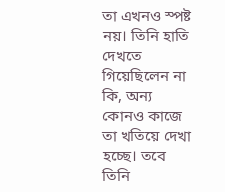তা এখনও স্পষ্ট নয়। তিনি হাতি দেখতে গিয়েছিলেন না কি, অন্য কোনও কাজে তা খতিয়ে দেখা হচ্ছে। তবে তিনি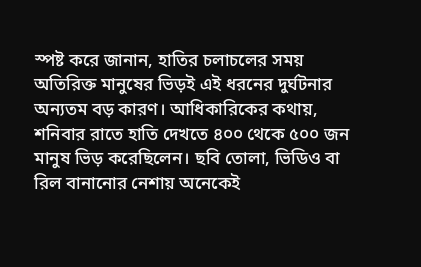স্পষ্ট করে জানান, হাতির চলাচলের সময় অতিরিক্ত মানুষের ভিড়ই এই ধরনের দুর্ঘটনার অন্যতম বড় কারণ। আধিকারিকের কথায়, শনিবার রাতে হাতি দেখতে ৪০০ থেকে ৫০০ জন মানুষ ভিড় করেছিলেন। ছবি তোলা, ভিডিও বা রিল বানানোর নেশায় অনেকেই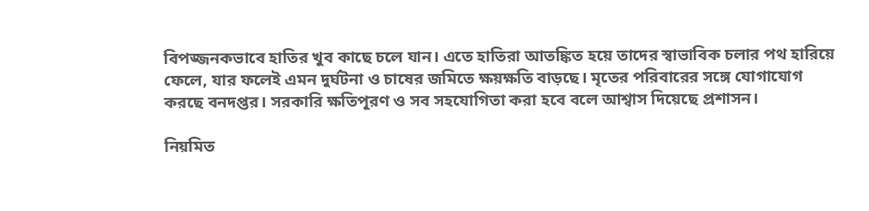বিপজ্জনকভাবে হাতির খুব কাছে চলে যান। এতে হাতিরা আতঙ্কিত হয়ে তাদের স্বাভাবিক চলার পথ হারিয়ে ফেলে, যার ফলেই এমন দুর্ঘটনা ও চাষের জমিতে ক্ষয়ক্ষতি বাড়ছে। মৃতের পরিবারের সঙ্গে যোগাযোগ করছে বনদপ্তর। সরকারি ক্ষতিপূরণ ও সব সহযোগিতা করা হবে বলে আশ্বাস দিয়েছে প্রশাসন।

নিয়মিত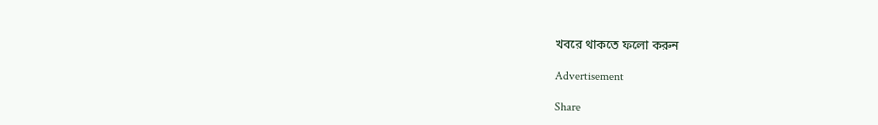খবরে থাকতে ফলো করুন

Advertisement

Share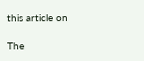this article on

The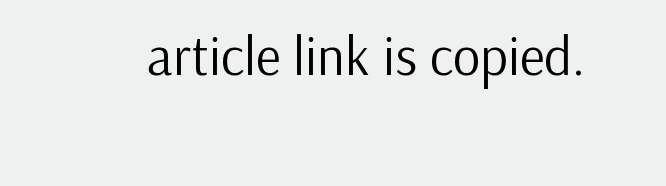article link is copied.